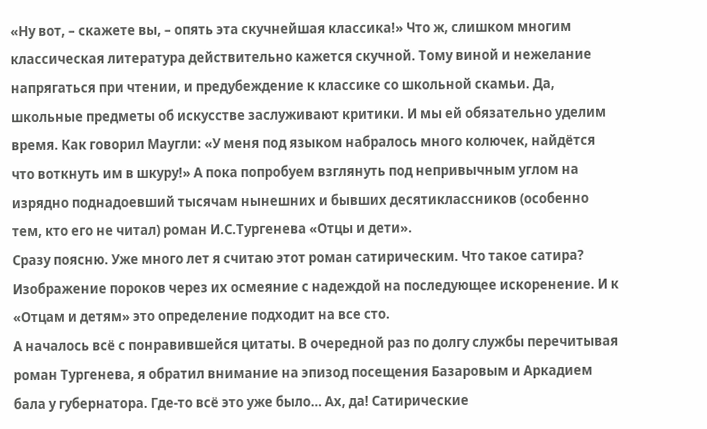«Ну вот, – скажете вы, – опять эта скучнейшая классика!» Что ж, слишком многим классическая литература действительно кажется скучной. Тому виной и нежелание напрягаться при чтении, и предубеждение к классике со школьной скамьи. Да, школьные предметы об искусстве заслуживают критики. И мы ей обязательно уделим время. Как говорил Маугли: «У меня под языком набралось много колючек, найдётся что воткнуть им в шкуру!» А пока попробуем взглянуть под непривычным углом на изрядно поднадоевший тысячам нынешних и бывших десятиклассников (особенно тем, кто его не читал) роман И.С.Тургенева «Отцы и дети».
Сразу поясню. Уже много лет я считаю этот роман сатирическим. Что такое сатира? Изображение пороков через их осмеяние с надеждой на последующее искоренение. И к «Отцам и детям» это определение подходит на все сто.
А началось всё с понравившейся цитаты. В очередной раз по долгу службы перечитывая роман Тургенева, я обратил внимание на эпизод посещения Базаровым и Аркадием бала у губернатора. Где-то всё это уже было… Ах, да! Сатирические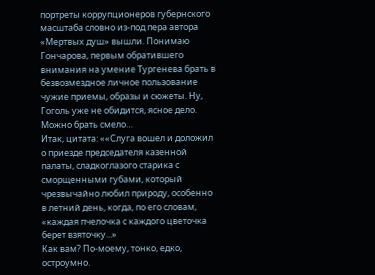портреты коррупционеров губернского масштаба словно из-под пера автора «Мертвых душ» вышли. Понимаю Гончарова, первым обратившего внимания на умение Тургенева брать в безвозмездное личное пользование чужие приемы, образы и сюжеты. Ну, Гоголь уже не обидится, ясное дело. Можно брать смело…
Итак, цитата: ««Слуга вошел и доложил о приезде председателя казенной палаты, сладкоглазого старика с сморщенными губами, который чрезвычайно любил природу, особенно в летний день, когда, по его словам, «каждая пчелочка с каждого цветочка берет взяточку...»
Как вам? По-моему, тонко, едко, остроумно.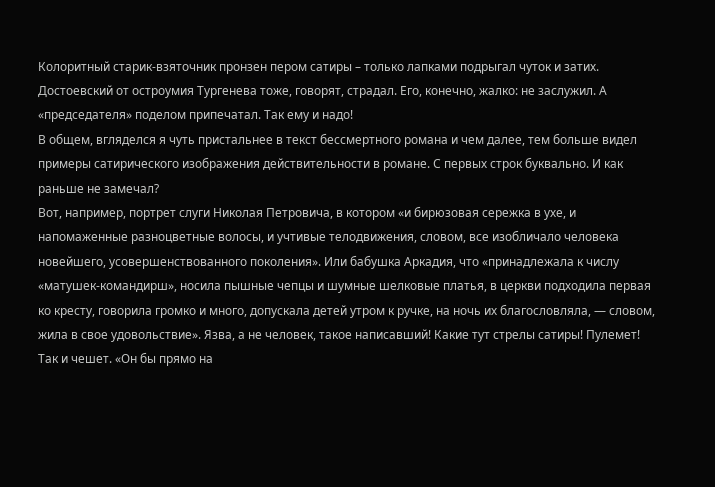Колоритный старик-взяточник пронзен пером сатиры – только лапками подрыгал чуток и затих. Достоевский от остроумия Тургенева тоже, говорят, страдал. Его, конечно, жалко: не заслужил. А «председателя» поделом припечатал. Так ему и надо!
В общем, вгляделся я чуть пристальнее в текст бессмертного романа и чем далее, тем больше видел примеры сатирического изображения действительности в романе. С первых строк буквально. И как раньше не замечал?
Вот, например, портрет слуги Николая Петровича, в котором «и бирюзовая сережка в ухе, и напомаженные разноцветные волосы, и учтивые телодвижения, словом, все изобличало человека новейшего, усовершенствованного поколения». Или бабушка Аркадия, что «принадлежала к числу «матушек-командирш», носила пышные чепцы и шумные шелковые платья, в церкви подходила первая ко кресту, говорила громко и много, допускала детей утром к ручке, на ночь их благословляла, — словом, жила в свое удовольствие». Язва, а не человек, такое написавший! Какие тут стрелы сатиры! Пулемет! Так и чешет. «Он бы прямо на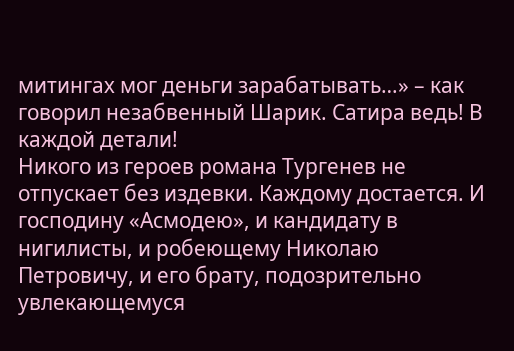митингах мог деньги зарабатывать…» – как говорил незабвенный Шарик. Сатира ведь! В каждой детали!
Никого из героев романа Тургенев не отпускает без издевки. Каждому достается. И господину «Асмодею», и кандидату в нигилисты, и робеющему Николаю Петровичу, и его брату, подозрительно увлекающемуся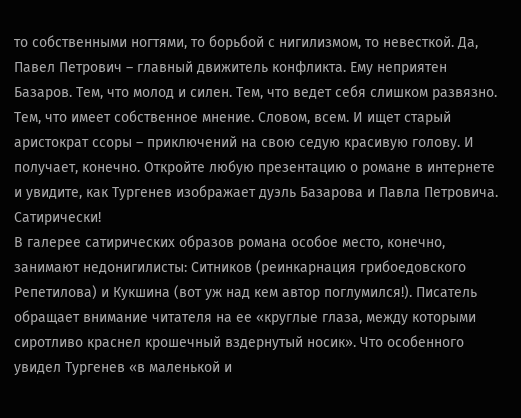то собственными ногтями, то борьбой с нигилизмом, то невесткой. Да, Павел Петрович – главный движитель конфликта. Ему неприятен Базаров. Тем, что молод и силен. Тем, что ведет себя слишком развязно. Тем, что имеет собственное мнение. Словом, всем. И ищет старый аристократ ссоры – приключений на свою седую красивую голову. И получает, конечно. Откройте любую презентацию о романе в интернете и увидите, как Тургенев изображает дуэль Базарова и Павла Петровича. Сатирически!
В галерее сатирических образов романа особое место, конечно, занимают недонигилисты: Ситников (реинкарнация грибоедовского Репетилова) и Кукшина (вот уж над кем автор поглумился!). Писатель обращает внимание читателя на ее «круглые глаза, между которыми сиротливо краснел крошечный вздернутый носик». Что особенного увидел Тургенев «в маленькой и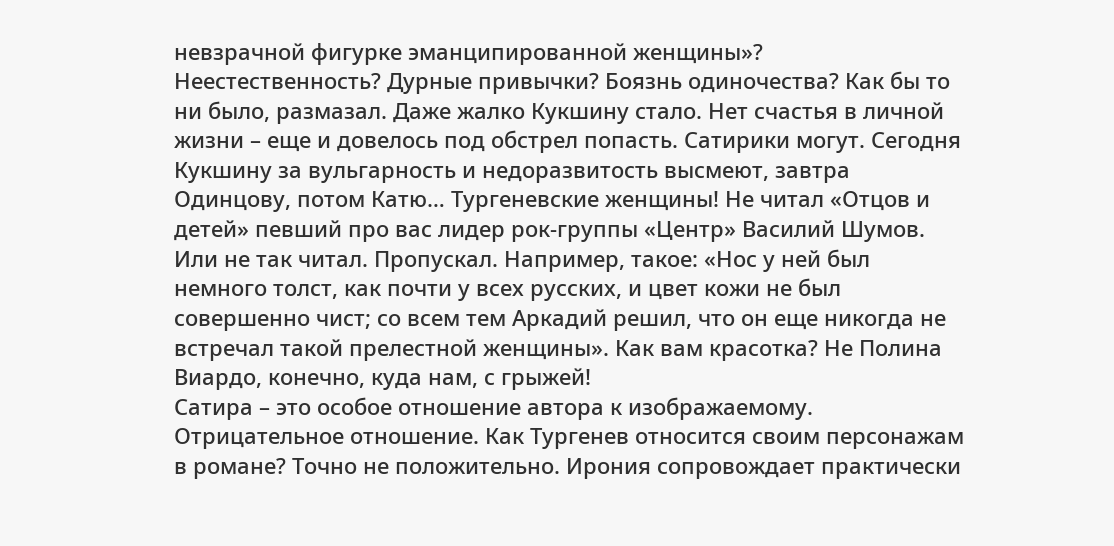невзрачной фигурке эманципированной женщины»? Неестественность? Дурные привычки? Боязнь одиночества? Как бы то ни было, размазал. Даже жалко Кукшину стало. Нет счастья в личной жизни – еще и довелось под обстрел попасть. Сатирики могут. Сегодня Кукшину за вульгарность и недоразвитость высмеют, завтра Одинцову, потом Катю… Тургеневские женщины! Не читал «Отцов и детей» певший про вас лидер рок-группы «Центр» Василий Шумов. Или не так читал. Пропускал. Например, такое: «Нос у ней был немного толст, как почти у всех русских, и цвет кожи не был совершенно чист; со всем тем Аркадий решил, что он еще никогда не встречал такой прелестной женщины». Как вам красотка? Не Полина Виардо, конечно, куда нам, с грыжей!
Сатира – это особое отношение автора к изображаемому. Отрицательное отношение. Как Тургенев относится своим персонажам в романе? Точно не положительно. Ирония сопровождает практически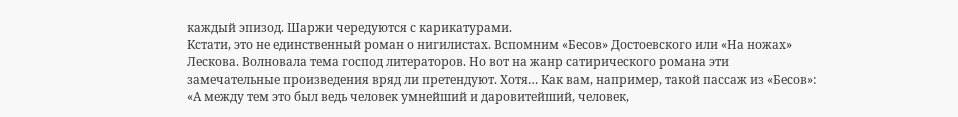каждый эпизод. Шаржи чередуются с карикатурами.
Кстати, это не единственный роман о нигилистах. Вспомним «Бесов» Достоевского или «На ножах» Лескова. Волновала тема господ литераторов. Но вот на жанр сатирического романа эти замечательные произведения вряд ли претендуют. Хотя… Как вам, например, такой пассаж из «Бесов»: «А между тем это был ведь человек умнейший и даровитейший, человек,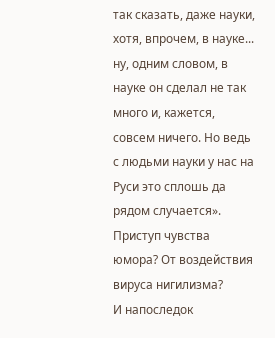так сказать, даже науки, хотя, впрочем, в науке... ну, одним словом, в науке он сделал не так много и, кажется, совсем ничего. Но ведь с людьми науки у нас на Руси это сплошь да рядом случается». Приступ чувства юмора? От воздействия вируса нигилизма?
И напоследок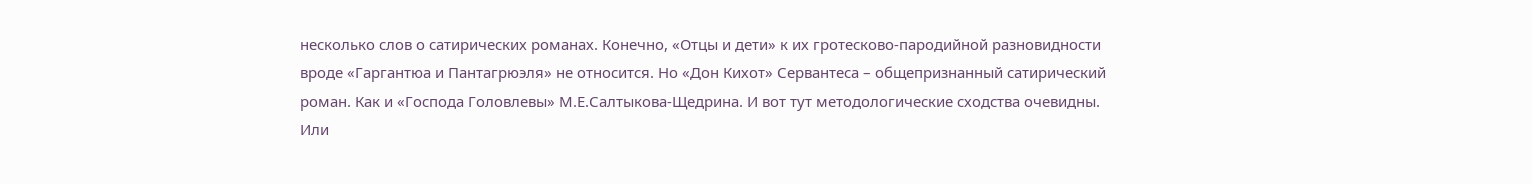несколько слов о сатирических романах. Конечно, «Отцы и дети» к их гротесково-пародийной разновидности вроде «Гаргантюа и Пантагрюэля» не относится. Но «Дон Кихот» Сервантеса – общепризнанный сатирический роман. Как и «Господа Головлевы» М.Е.Салтыкова-Щедрина. И вот тут методологические сходства очевидны. Или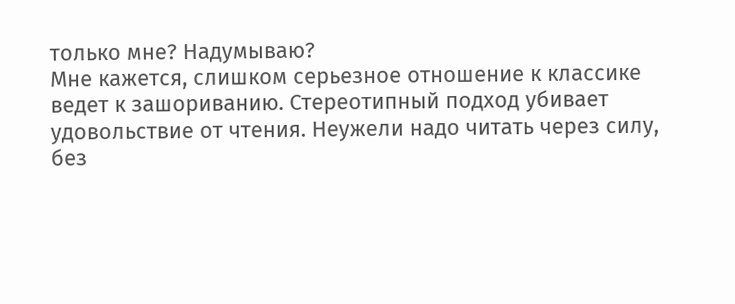только мне? Надумываю?
Мне кажется, слишком серьезное отношение к классике ведет к зашориванию. Стереотипный подход убивает удовольствие от чтения. Неужели надо читать через силу, без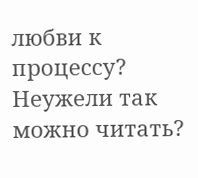любви к процессу? Неужели так можно читать?